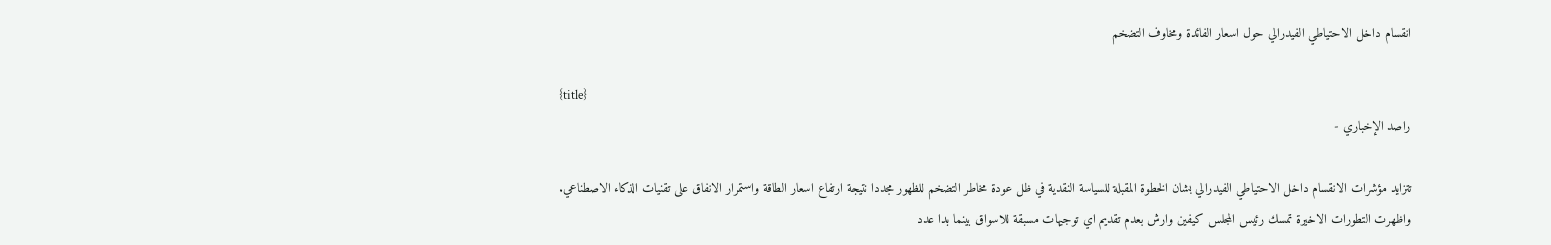انقسام داخل الاحتياطي الفيدرالي حول اسعار الفائدة ومخاوف التضخم

{title}
راصد الإخباري -

تتزايد مؤشرات الانقسام داخل الاحتياطي الفيدرالي بشان الخطوة المقبلة للسياسة النقدية في ظل عودة مخاطر التضخم للظهور مجددا نتيجة ارتفاع اسعار الطاقة واستمرار الانفاق على تقنيات الذكاء الاصطناعي. واظهرت التطورات الاخيرة تمسك رئيس المجلس كيفين وارش بعدم تقديم اي توجيهات مسبقة للاسواق بينما بدا عدد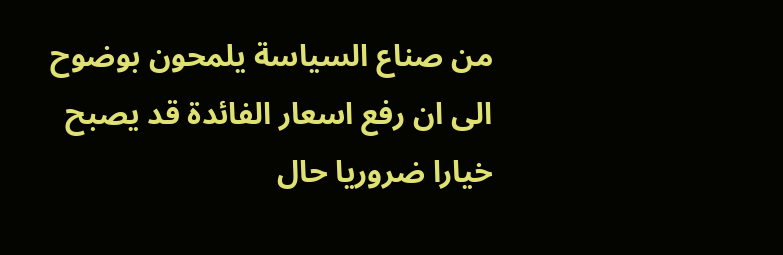من صناع السياسة يلمحون بوضوح الى ان رفع اسعار الفائدة قد يصبح خيارا ضروريا حال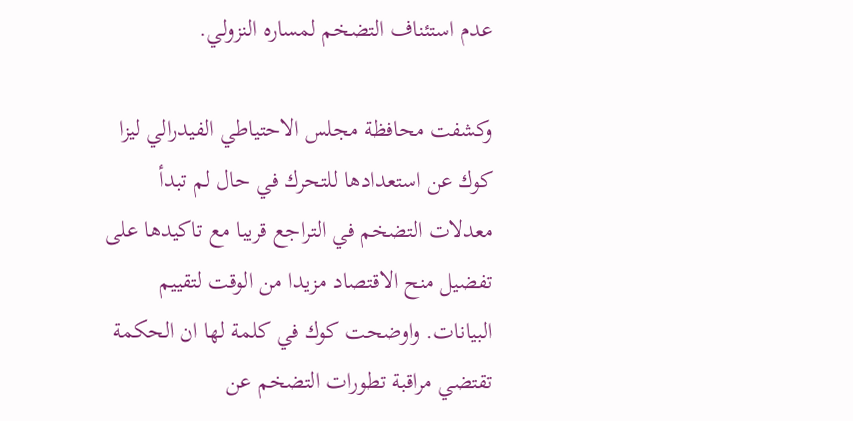عدم استئناف التضخم لمساره النزولي.

وكشفت محافظة مجلس الاحتياطي الفيدرالي ليزا كوك عن استعدادها للتحرك في حال لم تبدأ معدلات التضخم في التراجع قريبا مع تاكيدها على تفضيل منح الاقتصاد مزيدا من الوقت لتقييم البيانات. واوضحت كوك في كلمة لها ان الحكمة تقتضي مراقبة تطورات التضخم عن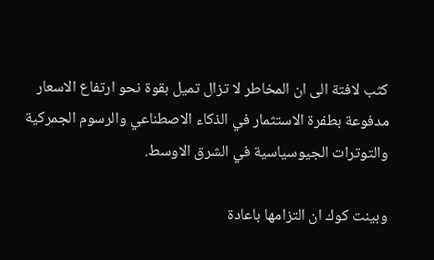كثب لافتة الى ان المخاطر لا تزال تميل بقوة نحو ارتفاع الاسعار مدفوعة بطفرة الاستثمار في الذكاء الاصطناعي والرسوم الجمركية والتوترات الجيوسياسية في الشرق الاوسط.

وبينت كوك ان التزامها باعادة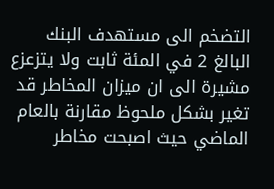التضخم الى مستهدف البنك البالغ 2 في المئة ثابت ولا يتزعزع مشيرة الى ان ميزان المخاطر قد تغير بشكل ملحوظ مقارنة بالعام الماضي حيث اصبحت مخاطر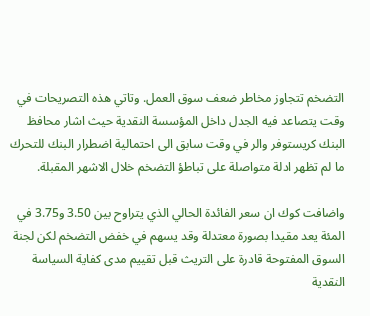التضخم تتجاوز مخاطر ضعف سوق العمل. وتاتي هذه التصريحات في وقت يتصاعد فيه الجدل داخل المؤسسة النقدية حيث اشار محافظ البنك كريستوفر والر في وقت سابق الى احتمالية اضطرار البنك للتحرك ما لم تظهر ادلة متواصلة على تباطؤ التضخم خلال الاشهر المقبلة.

واضافت كوك ان سعر الفائدة الحالي الذي يتراوح بين 3.50 و3.75 في المئة يعد مقيدا بصورة معتدلة وقد يسهم في خفض التضخم لكن لجنة السوق المفتوحة قادرة على التريث قبل تقييم مدى كفاية السياسة النقدية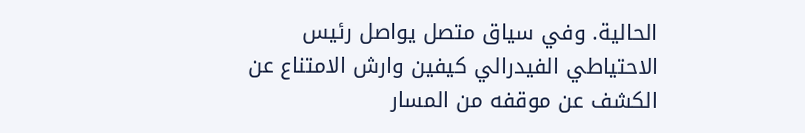الحالية. وفي سياق متصل يواصل رئيس الاحتياطي الفيدرالي كيفين وارش الامتناع عن الكشف عن موقفه من المسار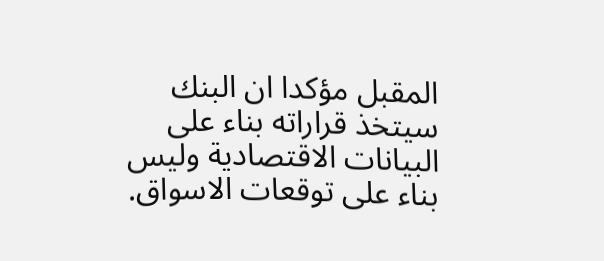المقبل مؤكدا ان البنك سيتخذ قراراته بناء على البيانات الاقتصادية وليس بناء على توقعات الاسواق.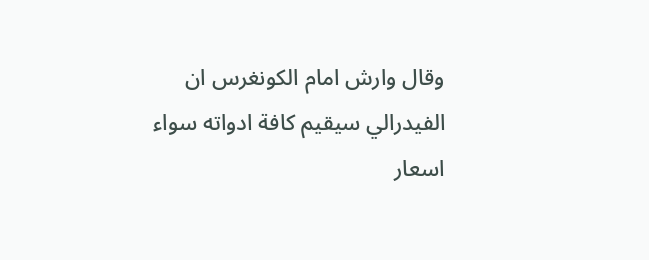وقال وارش امام الكونغرس ان الفيدرالي سيقيم كافة ادواته سواء اسعار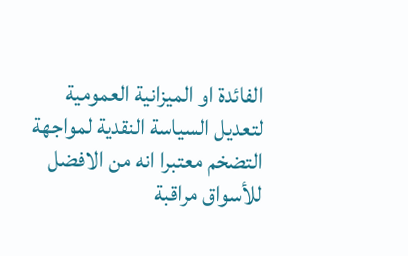الفائدة او الميزانية العمومية لتعديل السياسة النقدية لمواجهة التضخم معتبرا انه من الافضل للأسواق مراقبة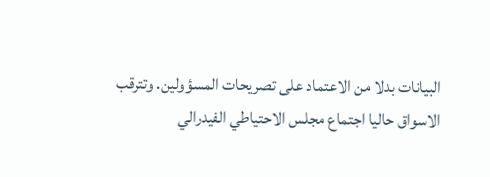البيانات بدلا من الاعتماد على تصريحات المسؤولين. وتترقب الاسواق حاليا اجتماع مجلس الاحتياطي الفيدرالي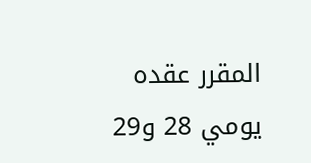المقرر عقده يومي 28 و29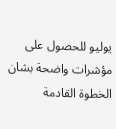يوليو للحصول على مؤشرات واضحة بشان الخطوة القادمة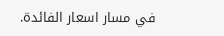في مسار اسعار الفائدة.